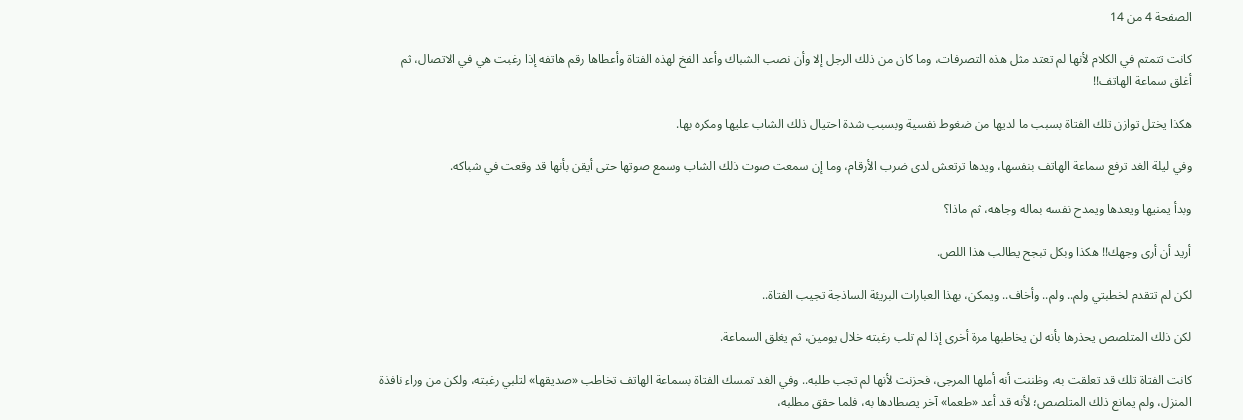الصفحة 4 من 14

كانت تتمتم في الكلام لأنها لم تعتد مثل هذه التصرفات، وما كان من ذلك الرجل إلا وأن نصب الشباك وأعد الفخ لهذه الفتاة وأعطاها رقم هاتفه إذا رغبت هي في الاتصال، ثم أغلق سماعة الهاتف!!

هكذا يختل توازن تلك الفتاة بسبب ما لديها من ضغوط نفسية وبسبب شدة احتيال ذلك الشاب عليها ومكره بها.

وفي ليلة الغد ترفع سماعة الهاتف بنفسها، ويدها ترتعش لدى ضرب الأرقام، وما إن سمعت صوت ذلك الشاب وسمع صوتها حتى أيقن بأنها قد وقعت في شباكه.

وبدأ يمنيها ويعدها ويمدح نفسه بماله وجاهه، ثم ماذا؟

أريد أن أرى وجهك!! هكذا وبكل تبجح يطالب هذا اللص.

لكن لم تتقدم لخطبتي ولم.. ولم.. وأخاف.. ويمكن، بهذا العبارات البريئة الساذجة تجيب الفتاة..

لكن ذلك المتلصص يحذرها بأنه لن يخاطبها مرة أخرى إذا لم تلب رغبته خلال يومين، ثم يغلق السماعة.

كانت الفتاة تلك قد تعلقت به، وظننت أنه أملها المرجى، فحزنت لأنها لم تجب طلبه.. وفي الغد تمسك الفتاة بسماعة الهاتف تخاطب «صديقها» لتلبي رغبته، ولكن من وراء نافذة المنزل، ولم يمانع ذلك المتلصص؛ لأنه قد أعد «طعما» آخر يصطادها به، فلما حقق مطلبه،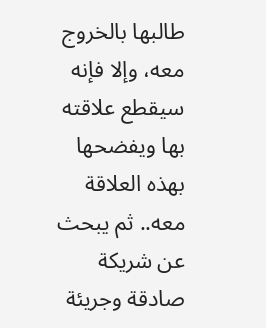طالبها بالخروج معه، وإلا فإنه سيقطع علاقته بها ويفضحها بهذه العلاقة معه.. ثم يبحث عن شريكة صادقة وجريئة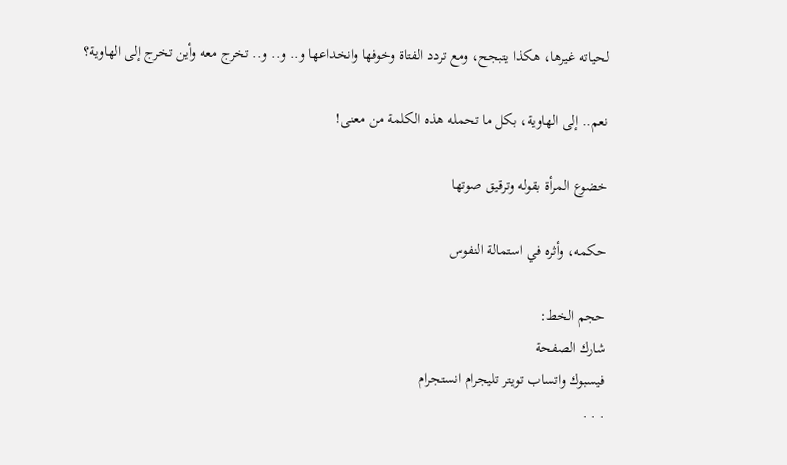لحياته غيرها، هكذا يتبجح، ومع تردد الفتاة وخوفها وانخداعها و.. و.. و.. تخرج معه وأين تخرج إلى الهاوية؟

نعم.. إلى الهاوية، بكل ما تحمله هذه الكلمة من معنى!

خضوع المرأة بقوله وترقيق صوتها

حكمه، وأثره في استمالة النفوس

حجم الخط:
شارك الصفحة
فيسبوك واتساب تويتر تليجرام انستجرام
. . .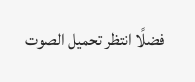فضلًا انتظر تحميل الصوت